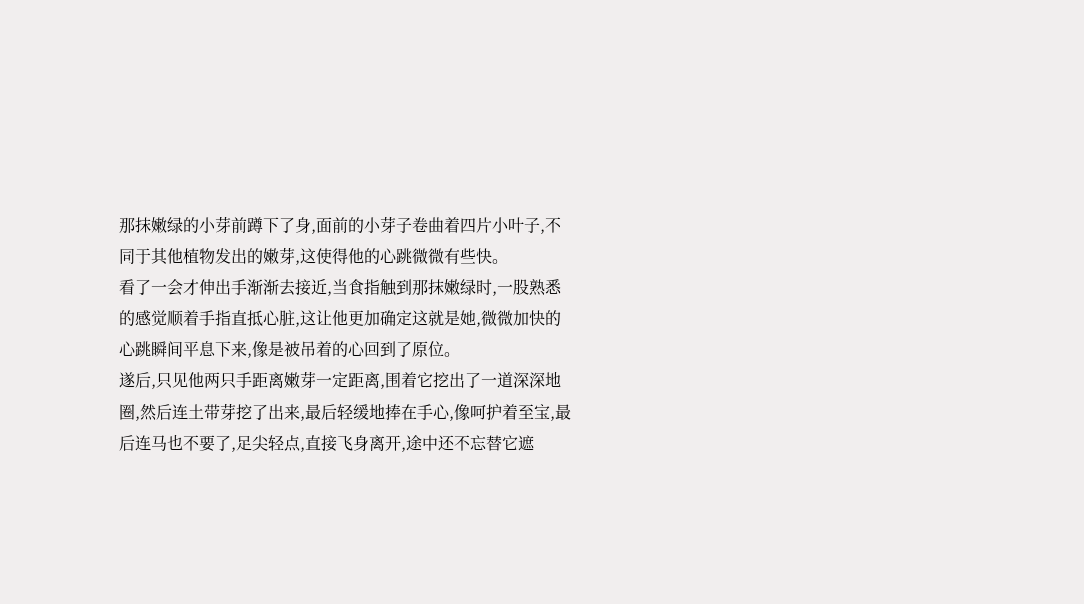那抹嫩绿的小芽前蹲下了身,面前的小芽子卷曲着四片小叶子,不同于其他植物发出的嫩芽,这使得他的心跳微微有些快。
看了一会才伸出手渐渐去接近,当食指触到那抹嫩绿时,一股熟悉的感觉顺着手指直抵心脏,这让他更加确定这就是她,微微加快的心跳瞬间平息下来,像是被吊着的心回到了原位。
遂后,只见他两只手距离嫩芽一定距离,围着它挖出了一道深深地圈,然后连土带芽挖了出来,最后轻缓地捧在手心,像呵护着至宝,最后连马也不要了,足尖轻点,直接飞身离开,途中还不忘替它遮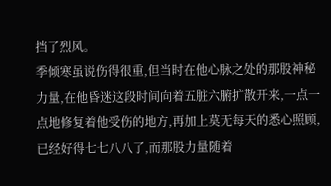挡了烈风。
季倾寒虽说伤得很重,但当时在他心脉之处的那股神秘力量,在他昏迷这段时间向着五脏六腑扩散开来,一点一点地修复着他受伤的地方,再加上莫无每天的悉心照顾,已经好得七七八八了,而那股力量随着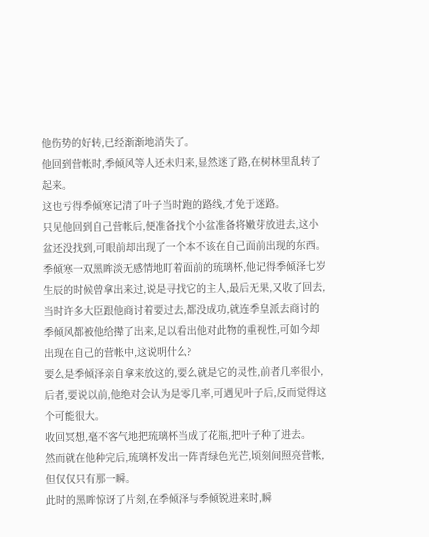他伤势的好转,已经渐渐地消失了。
他回到营帐时,季倾风等人还未归来,显然迷了路,在树林里乱转了起来。
这也亏得季倾寒记清了叶子当时跑的路线,才免于迷路。
只见他回到自己营帐后,便准备找个小盆准备将嫩芽放进去,这小盆还没找到,可眼前却出现了一个本不该在自己面前出现的东西。
季倾寒一双黑眸淡无感情地盯着面前的琉璃杯,他记得季倾泽七岁生辰的时候曾拿出来过,说是寻找它的主人,最后无果,又收了回去,当时许多大臣跟他商讨着要过去,都没成功,就连季皇派去商讨的季倾风都被他给撵了出来,足以看出他对此物的重视性,可如今却出现在自己的营帐中,这说明什么?
要么是季倾泽亲自拿来放这的,要么就是它的灵性,前者几率很小,后者,要说以前,他绝对会认为是零几率,可遇见叶子后,反而觉得这个可能很大。
收回冥想,毫不客气地把琉璃杯当成了花瓶,把叶子种了进去。
然而就在他种完后,琉璃杯发出一阵青绿色光芒,顷刻间照亮营帐,但仅仅只有那一瞬。
此时的黑眸惊讶了片刻,在季倾泽与季倾锐进来时,瞬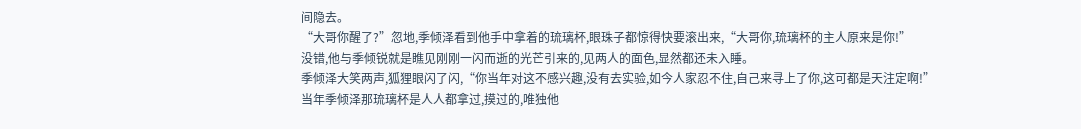间隐去。
“大哥你醒了?”忽地,季倾泽看到他手中拿着的琉璃杯,眼珠子都惊得快要滚出来,“大哥你,琉璃杯的主人原来是你!”
没错,他与季倾锐就是瞧见刚刚一闪而逝的光芒引来的,见两人的面色,显然都还未入睡。
季倾泽大笑两声,狐狸眼闪了闪,“你当年对这不感兴趣,没有去实验,如今人家忍不住,自己来寻上了你,这可都是天注定啊!”
当年季倾泽那琉璃杯是人人都拿过,摸过的,唯独他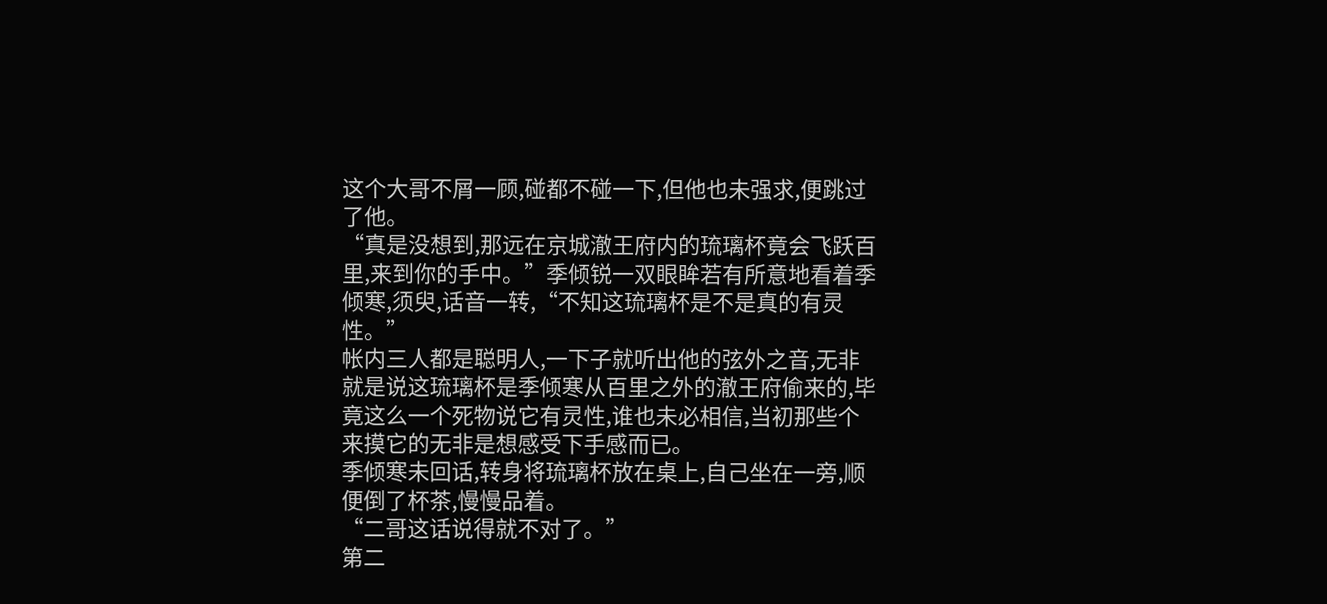这个大哥不屑一顾,碰都不碰一下,但他也未强求,便跳过了他。
“真是没想到,那远在京城澈王府内的琉璃杯竟会飞跃百里,来到你的手中。”季倾锐一双眼眸若有所意地看着季倾寒,须臾,话音一转,“不知这琉璃杯是不是真的有灵性。”
帐内三人都是聪明人,一下子就听出他的弦外之音,无非就是说这琉璃杯是季倾寒从百里之外的澈王府偷来的,毕竟这么一个死物说它有灵性,谁也未必相信,当初那些个来摸它的无非是想感受下手感而已。
季倾寒未回话,转身将琉璃杯放在桌上,自己坐在一旁,顺便倒了杯茶,慢慢品着。
“二哥这话说得就不对了。”
第二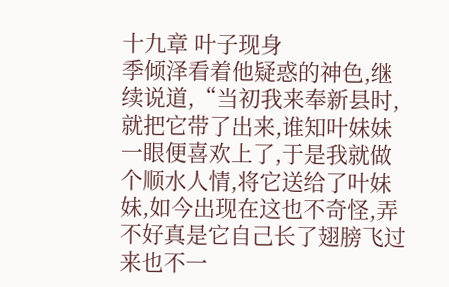十九章 叶子现身
季倾泽看着他疑惑的神色,继续说道,“当初我来奉新县时,就把它带了出来,谁知叶妹妹一眼便喜欢上了,于是我就做个顺水人情,将它送给了叶妹妹,如今出现在这也不奇怪,弄不好真是它自己长了翅膀飞过来也不一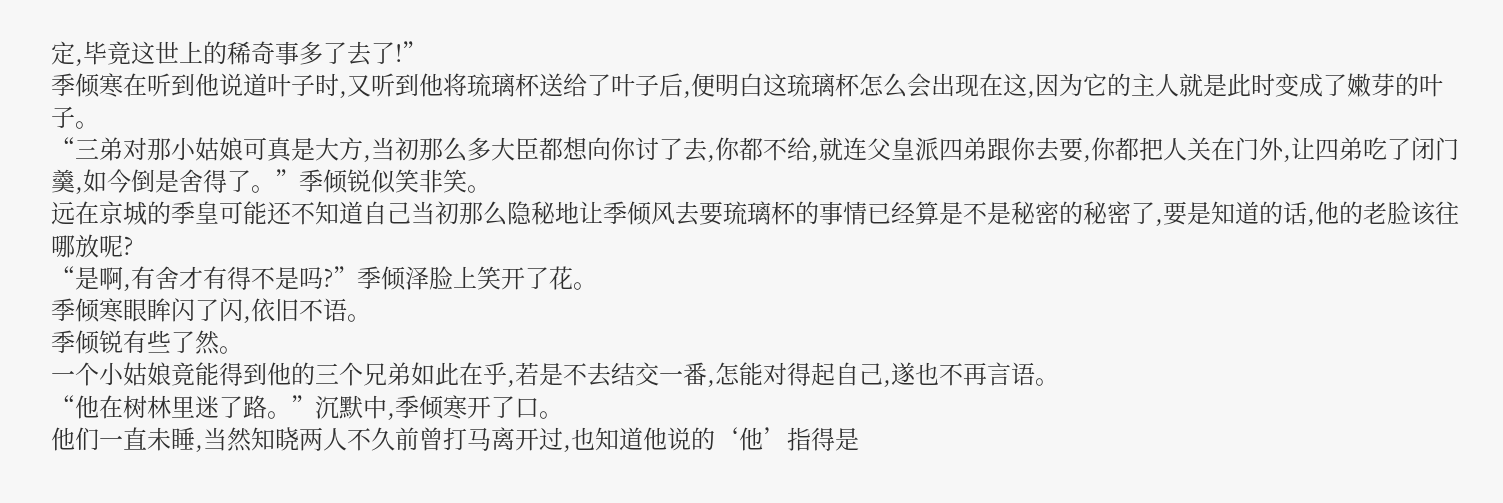定,毕竟这世上的稀奇事多了去了!”
季倾寒在听到他说道叶子时,又听到他将琉璃杯送给了叶子后,便明白这琉璃杯怎么会出现在这,因为它的主人就是此时变成了嫩芽的叶子。
“三弟对那小姑娘可真是大方,当初那么多大臣都想向你讨了去,你都不给,就连父皇派四弟跟你去要,你都把人关在门外,让四弟吃了闭门羹,如今倒是舍得了。”季倾锐似笑非笑。
远在京城的季皇可能还不知道自己当初那么隐秘地让季倾风去要琉璃杯的事情已经算是不是秘密的秘密了,要是知道的话,他的老脸该往哪放呢?
“是啊,有舍才有得不是吗?”季倾泽脸上笑开了花。
季倾寒眼眸闪了闪,依旧不语。
季倾锐有些了然。
一个小姑娘竟能得到他的三个兄弟如此在乎,若是不去结交一番,怎能对得起自己,遂也不再言语。
“他在树林里迷了路。”沉默中,季倾寒开了口。
他们一直未睡,当然知晓两人不久前曾打马离开过,也知道他说的‘他’指得是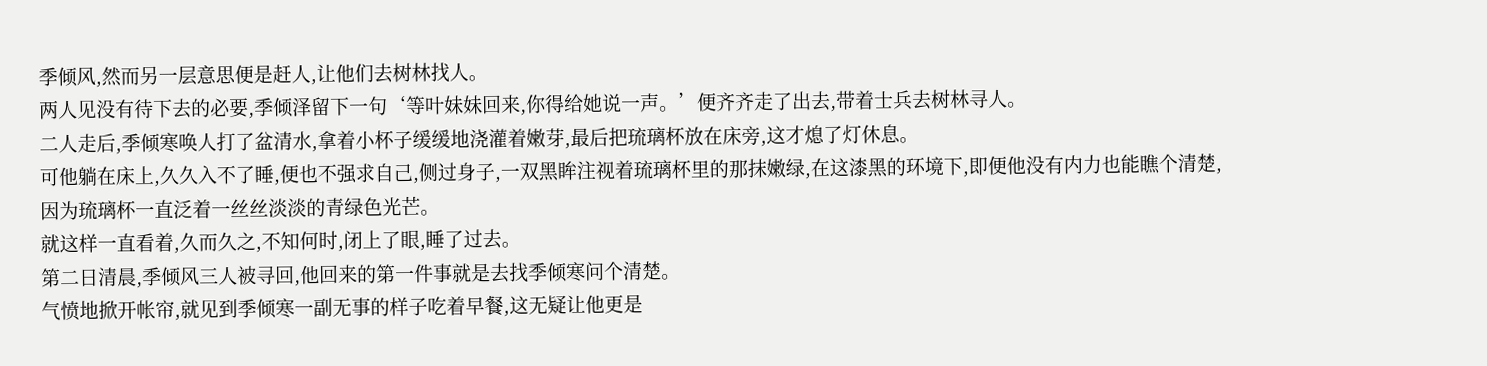季倾风,然而另一层意思便是赶人,让他们去树林找人。
两人见没有待下去的必要,季倾泽留下一句‘等叶妹妹回来,你得给她说一声。’便齐齐走了出去,带着士兵去树林寻人。
二人走后,季倾寒唤人打了盆清水,拿着小杯子缓缓地浇灌着嫩芽,最后把琉璃杯放在床旁,这才熄了灯休息。
可他躺在床上,久久入不了睡,便也不强求自己,侧过身子,一双黑眸注视着琉璃杯里的那抹嫩绿,在这漆黑的环境下,即便他没有内力也能瞧个清楚,因为琉璃杯一直泛着一丝丝淡淡的青绿色光芒。
就这样一直看着,久而久之,不知何时,闭上了眼,睡了过去。
第二日清晨,季倾风三人被寻回,他回来的第一件事就是去找季倾寒问个清楚。
气愤地掀开帐帘,就见到季倾寒一副无事的样子吃着早餐,这无疑让他更是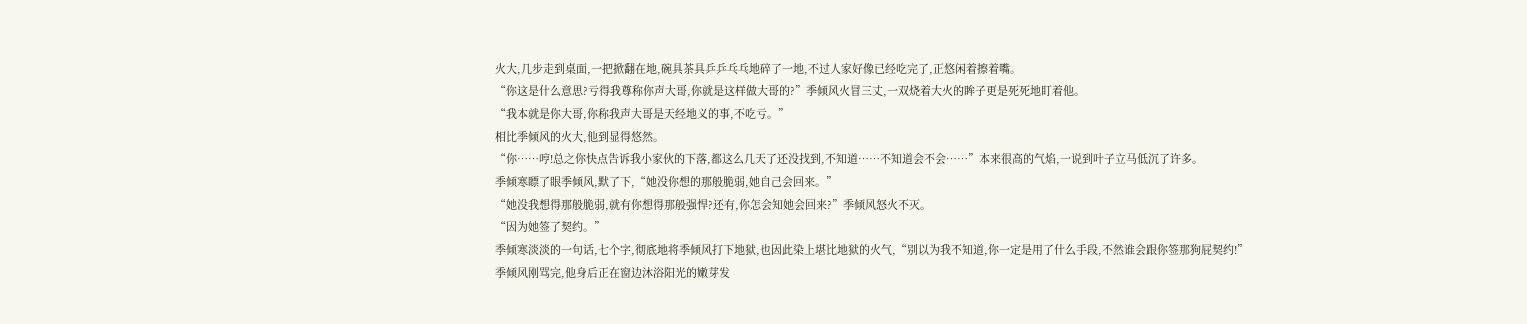火大,几步走到桌面,一把掀翻在地,碗具茶具乒乒乓乓地碎了一地,不过人家好像已经吃完了,正悠闲着擦着嘴。
“你这是什么意思?亏得我尊称你声大哥,你就是这样做大哥的?”季倾风火冒三丈,一双烧着大火的眸子更是死死地盯着他。
“我本就是你大哥,你称我声大哥是天经地义的事,不吃亏。”
相比季倾风的火大,他到显得悠然。
“你……哼!总之你快点告诉我小家伙的下落,都这么几天了还没找到,不知道……不知道会不会……”本来很高的气焰,一说到叶子立马低沉了许多。
季倾寒瞟了眼季倾风,默了下,“她没你想的那般脆弱,她自己会回来。”
“她没我想得那般脆弱,就有你想得那般强悍?还有,你怎会知她会回来?”季倾风怒火不灭。
“因为她签了契约。”
季倾寒淡淡的一句话,七个字,彻底地将季倾风打下地狱,也因此染上堪比地狱的火气,“别以为我不知道,你一定是用了什么手段,不然谁会跟你签那狗屁契约!”
季倾风刚骂完,他身后正在窗边沐浴阳光的嫩芽发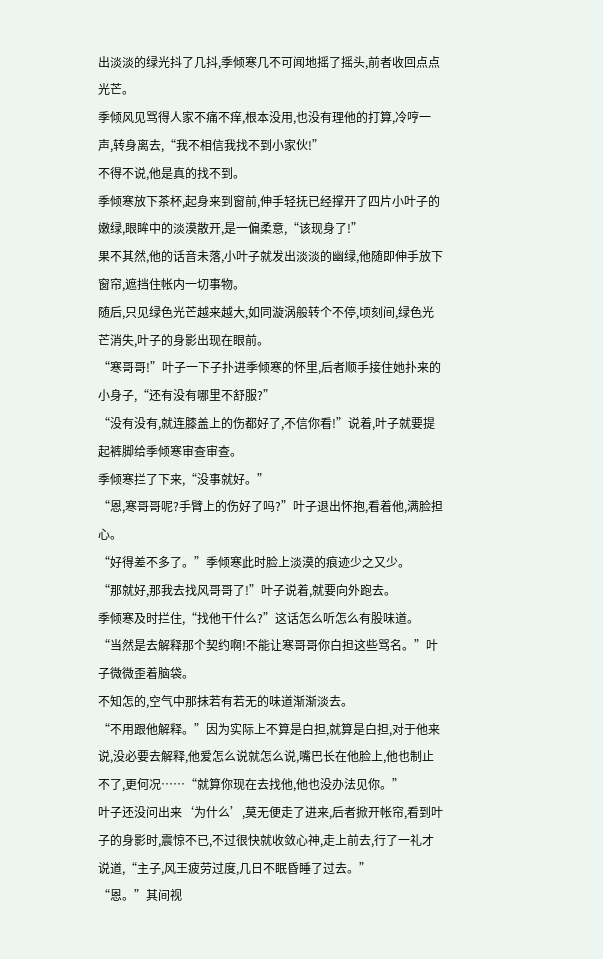出淡淡的绿光抖了几抖,季倾寒几不可闻地摇了摇头,前者收回点点光芒。
季倾风见骂得人家不痛不痒,根本没用,也没有理他的打算,冷哼一声,转身离去,“我不相信我找不到小家伙!”
不得不说,他是真的找不到。
季倾寒放下茶杯,起身来到窗前,伸手轻抚已经撑开了四片小叶子的嫩绿,眼眸中的淡漠散开,是一偏柔意,“该现身了!”
果不其然,他的话音未落,小叶子就发出淡淡的幽绿,他随即伸手放下窗帘,遮挡住帐内一切事物。
随后,只见绿色光芒越来越大,如同漩涡般转个不停,顷刻间,绿色光芒消失,叶子的身影出现在眼前。
“寒哥哥!”叶子一下子扑进季倾寒的怀里,后者顺手接住她扑来的小身子,“还有没有哪里不舒服?”
“没有没有,就连膝盖上的伤都好了,不信你看!”说着,叶子就要提起裤脚给季倾寒审查审查。
季倾寒拦了下来,“没事就好。”
“恩,寒哥哥呢?手臂上的伤好了吗?”叶子退出怀抱,看着他,满脸担心。
“好得差不多了。”季倾寒此时脸上淡漠的痕迹少之又少。
“那就好,那我去找风哥哥了!”叶子说着,就要向外跑去。
季倾寒及时拦住,“找他干什么?”这话怎么听怎么有股味道。
“当然是去解释那个契约啊!不能让寒哥哥你白担这些骂名。”叶子微微歪着脑袋。
不知怎的,空气中那抹若有若无的味道渐渐淡去。
“不用跟他解释。”因为实际上不算是白担,就算是白担,对于他来说,没必要去解释,他爱怎么说就怎么说,嘴巴长在他脸上,他也制止不了,更何况……“就算你现在去找他,他也没办法见你。”
叶子还没问出来‘为什么’,莫无便走了进来,后者掀开帐帘,看到叶子的身影时,震惊不已,不过很快就收敛心神,走上前去,行了一礼才说道,“主子,风王疲劳过度,几日不眠昏睡了过去。”
“恩。”其间视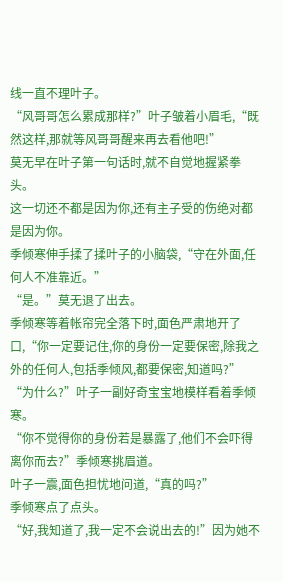线一直不理叶子。
“风哥哥怎么累成那样?”叶子皱着小眉毛,“既然这样,那就等风哥哥醒来再去看他吧!”
莫无早在叶子第一句话时,就不自觉地握紧拳头。
这一切还不都是因为你,还有主子受的伤绝对都是因为你。
季倾寒伸手揉了揉叶子的小脑袋,“守在外面,任何人不准靠近。”
“是。”莫无退了出去。
季倾寒等着帐帘完全落下时,面色严肃地开了口,“你一定要记住,你的身份一定要保密,除我之外的任何人,包括季倾风,都要保密,知道吗?”
“为什么?”叶子一副好奇宝宝地模样看着季倾寒。
“你不觉得你的身份若是暴露了,他们不会吓得离你而去?”季倾寒挑眉道。
叶子一震,面色担忧地问道,“真的吗?”
季倾寒点了点头。
“好,我知道了,我一定不会说出去的!”因为她不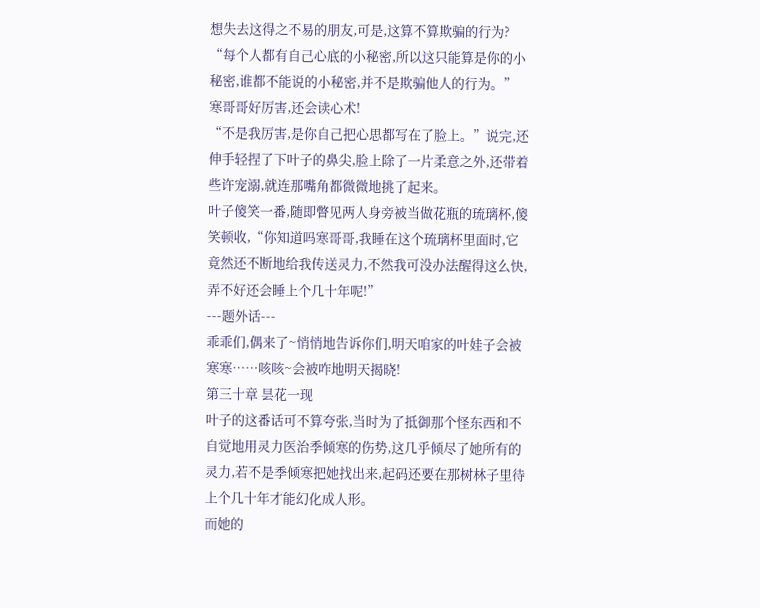想失去这得之不易的朋友,可是,这算不算欺骗的行为?
“每个人都有自己心底的小秘密,所以这只能算是你的小秘密,谁都不能说的小秘密,并不是欺骗他人的行为。”
寒哥哥好厉害,还会读心术!
“不是我厉害,是你自己把心思都写在了脸上。”说完,还伸手轻捏了下叶子的鼻尖,脸上除了一片柔意之外,还带着些许宠溺,就连那嘴角都微微地挑了起来。
叶子傻笑一番,随即瞥见两人身旁被当做花瓶的琉璃杯,傻笑顿收,“你知道吗寒哥哥,我睡在这个琉璃杯里面时,它竟然还不断地给我传送灵力,不然我可没办法醒得这么快,弄不好还会睡上个几十年呢!”
---题外话---
乖乖们,偶来了~悄悄地告诉你们,明天咱家的叶娃子会被寒寒……咳咳~会被咋地明天揭晓!
第三十章 昙花一现
叶子的这番话可不算夸张,当时为了抵御那个怪东西和不自觉地用灵力医治季倾寒的伤势,这几乎倾尽了她所有的灵力,若不是季倾寒把她找出来,起码还要在那树林子里待上个几十年才能幻化成人形。
而她的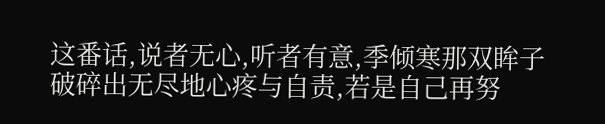这番话,说者无心,听者有意,季倾寒那双眸子破碎出无尽地心疼与自责,若是自己再努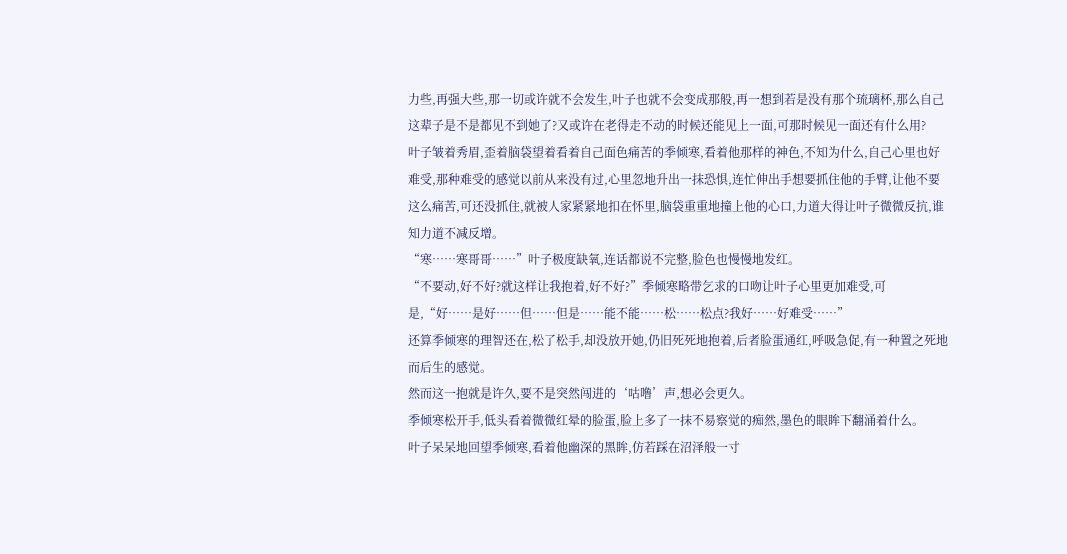力些,再强大些,那一切或许就不会发生,叶子也就不会变成那般,再一想到若是没有那个琉璃杯,那么自己这辈子是不是都见不到她了?又或许在老得走不动的时候还能见上一面,可那时候见一面还有什么用?
叶子皱着秀眉,歪着脑袋望着看着自己面色痛苦的季倾寒,看着他那样的神色,不知为什么,自己心里也好难受,那种难受的感觉以前从来没有过,心里忽地升出一抹恐惧,连忙伸出手想要抓住他的手臂,让他不要这么痛苦,可还没抓住,就被人家紧紧地扣在怀里,脑袋重重地撞上他的心口,力道大得让叶子微微反抗,谁知力道不减反增。
“寒……寒哥哥……”叶子极度缺氧,连话都说不完整,脸色也慢慢地发红。
“不要动,好不好?就这样让我抱着,好不好?”季倾寒略带乞求的口吻让叶子心里更加难受,可是,“好……是好……但……但是……能不能……松……松点?我好……好难受……”
还算季倾寒的理智还在,松了松手,却没放开她,仍旧死死地抱着,后者脸蛋通红,呼吸急促,有一种置之死地而后生的感觉。
然而这一抱就是许久,要不是突然闯进的‘咕噜’声,想必会更久。
季倾寒松开手,低头看着微微红晕的脸蛋,脸上多了一抹不易察觉的痴然,墨色的眼眸下翻涌着什么。
叶子呆呆地回望季倾寒,看着他幽深的黑眸,仿若踩在沼泽般一寸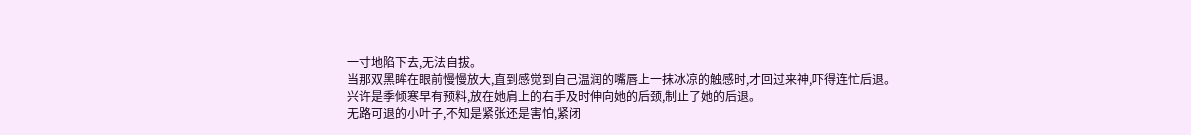一寸地陷下去,无法自拔。
当那双黑眸在眼前慢慢放大,直到感觉到自己温润的嘴唇上一抹冰凉的触感时,才回过来神,吓得连忙后退。
兴许是季倾寒早有预料,放在她肩上的右手及时伸向她的后颈,制止了她的后退。
无路可退的小叶子,不知是紧张还是害怕,紧闭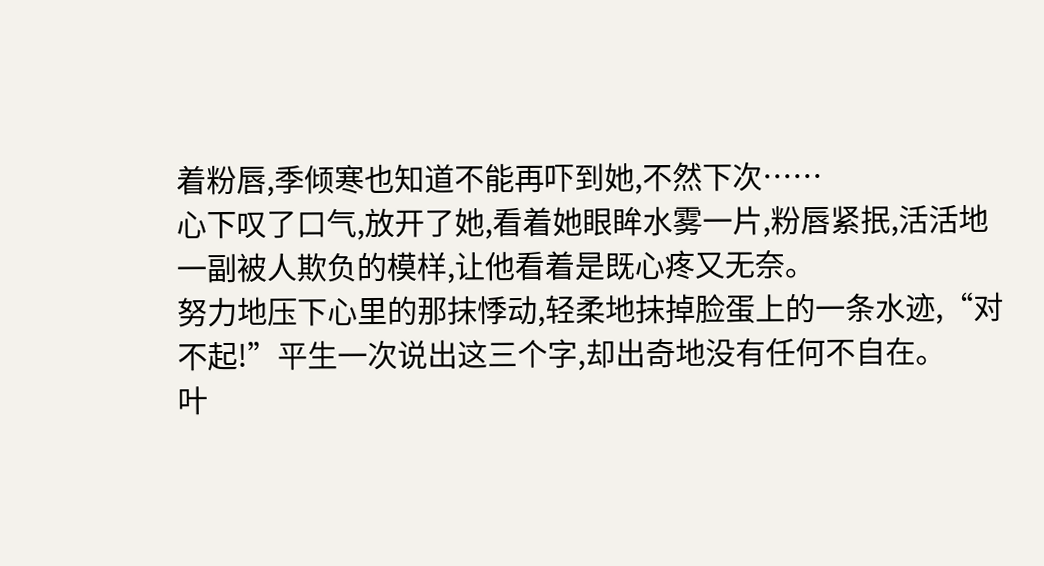着粉唇,季倾寒也知道不能再吓到她,不然下次……
心下叹了口气,放开了她,看着她眼眸水雾一片,粉唇紧抿,活活地一副被人欺负的模样,让他看着是既心疼又无奈。
努力地压下心里的那抹悸动,轻柔地抹掉脸蛋上的一条水迹,“对不起!”平生一次说出这三个字,却出奇地没有任何不自在。
叶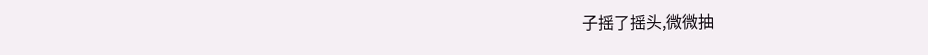子摇了摇头,微微抽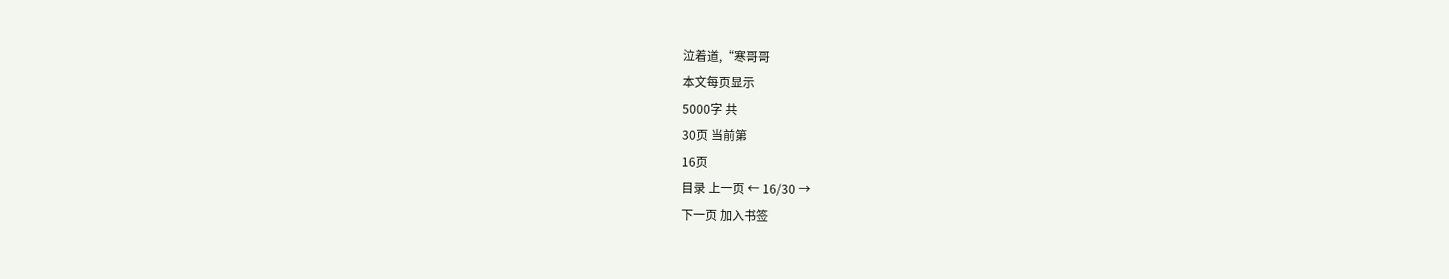泣着道,“寒哥哥
本文每页显示
5000字 共
30页 当前第
16页
目录 上一页 ← 16/30 →
下一页 加入书签